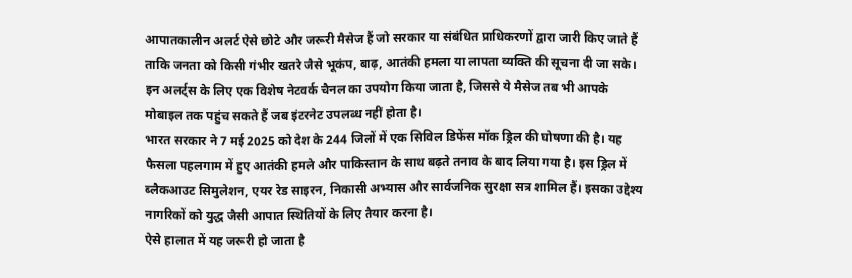आपातकालीन अलर्ट ऐसे छोटे और जरूरी मैसेज हैं जो सरकार या संबंधित प्राधिकरणों द्वारा जारी किए जाते हैं ताकि जनता को किसी गंभीर खतरे जैसे भूकंप, बाढ़, आतंकी हमला या लापता व्यक्ति की सूचना दी जा सके। इन अलर्ट्स के लिए एक विशेष नेटवर्क चैनल का उपयोग किया जाता है, जिससे ये मैसेज तब भी आपके मोबाइल तक पहुंच सकते हैं जब इंटरनेट उपलब्ध नहीं होता है।
भारत सरकार ने 7 मई 2025 को देश के 244 जिलों में एक सिविल डिफेंस मॉक ड्रिल की घोषणा की है। यह फैसला पहलगाम में हुए आतंकी हमले और पाकिस्तान के साथ बढ़ते तनाव के बाद लिया गया है। इस ड्रिल में ब्लैकआउट सिमुलेशन, एयर रेड साइरन, निकासी अभ्यास और सार्वजनिक सुरक्षा सत्र शामिल हैं। इसका उद्देश्य नागरिकों को युद्ध जैसी आपात स्थितियों के लिए तैयार करना है।
ऐसे हालात में यह जरूरी हो जाता है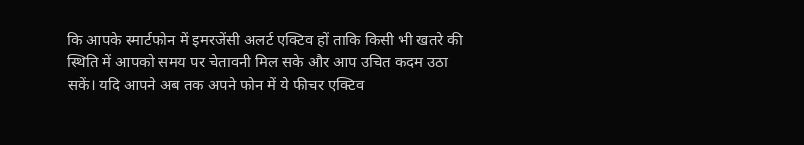कि आपके स्मार्टफोन में इमरजेंसी अलर्ट एक्टिव हों ताकि किसी भी खतरे की स्थिति में आपको समय पर चेतावनी मिल सके और आप उचित कदम उठा सकें। यदि आपने अब तक अपने फोन में ये फीचर एक्टिव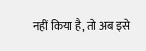नहीं किया है, तो अब इसे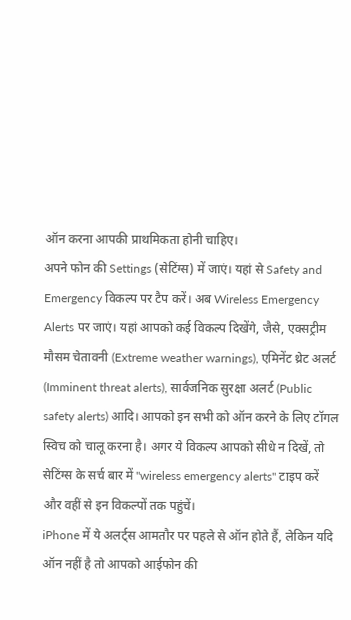ऑन करना आपकी प्राथमिकता होनी चाहिए।
अपने फोन की Settings (सेटिंग्स) में जाएं। यहां से Safety and Emergency विकल्प पर टैप करें। अब Wireless Emergency Alerts पर जाएं। यहां आपको कई विकल्प दिखेंगे, जैसे, एक्सट्रीम मौसम चेतावनी (Extreme weather warnings), एमिनेंट थ्रेट अलर्ट (Imminent threat alerts), सार्वजनिक सुरक्षा अलर्ट (Public safety alerts) आदि। आपको इन सभी को ऑन करने के लिए टॉगल स्विच को चालू करना है। अगर ये विकल्प आपको सीधे न दिखें, तो सेटिंग्स के सर्च बार में "wireless emergency alerts" टाइप करें और वहीं से इन विकल्पों तक पहुंचें।
iPhone में ये अलर्ट्स आमतौर पर पहले से ऑन होते हैं, लेकिन यदि ऑन नहीं है तो आपको आईफोन की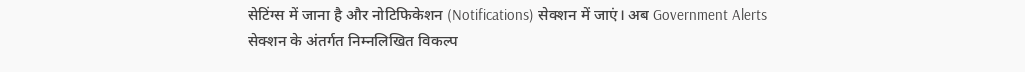सेटिंग्स में जाना है और नोटिफिकेशन (Notifications) सेक्शन में जाएं। अब Government Alerts सेक्शन के अंतर्गत निम्नलिखित विकल्प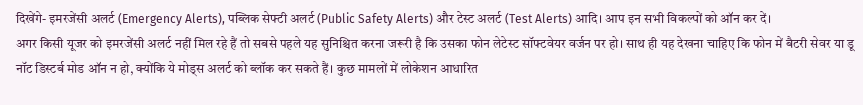दिखेंगे- इमरजेंसी अलर्ट (Emergency Alerts), पब्लिक सेफ्टी अलर्ट (Public Safety Alerts) और टेस्ट अलर्ट (Test Alerts) आदि। आप इन सभी विकल्पों को ऑन कर दें।
अगर किसी यूजर को इमरजेंसी अलर्ट नहीं मिल रहे हैं तो सबसे पहले यह सुनिश्चित करना जरूरी है कि उसका फोन लेटेस्ट सॉफ्टवेयर वर्जन पर हो। साथ ही यह देखना चाहिए कि फोन में बैटरी सेवर या डू नॉट डिस्टर्ब मोड ऑन न हो, क्योंकि ये मोड्स अलर्ट को ब्लॉक कर सकते हैं। कुछ मामलों में लोकेशन आधारित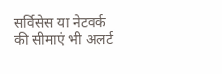सर्विसेस या नेटवर्क की सीमाएं भी अलर्ट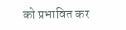को प्रभावित कर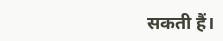सकती हैं।